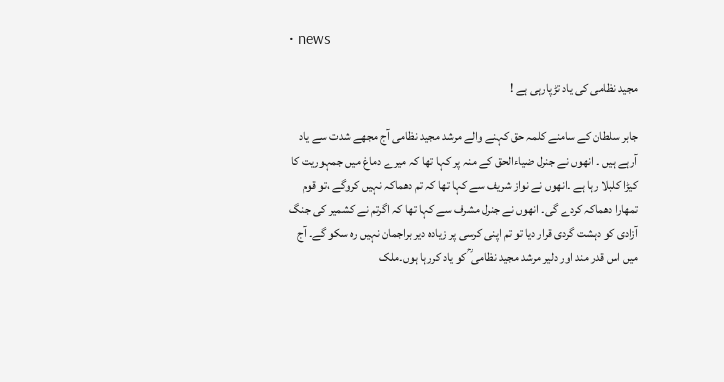• news

مجید نظامی کی یاد تڑپارہی ہے !

جابر سلطان کے سامنے کلمہ حق کہنے والے مرشد مجید نظامی آج مجھے شدت سے یاد آرہے ہیں ۔ انھوں نے جنرل ضیاءالحق کے منہ پر کہا تھا کہ میرے دماغ میں جمہوریت کا کیڑا کلبلا رہا ہے ۔انھوں نے نواز شریف سے کہا تھا کہ تم دھماکہ نہیں کروگے ،تو قوم تمھارا دھماکہ کردے گی۔ انھوں نے جنرل مشرف سے کہا تھا کہ اگرتم نے کشمیر کی جنگ آزادی کو دہشت گردی قرار دیا تو تم اپنی کرسی پر زیادہ دیر براجمان نہیں رہ سکو گے۔ آج میں اس قدر مند اور دلیر مرشد مجید نظامی ؒ کو یاد کررہا ہوں۔ملک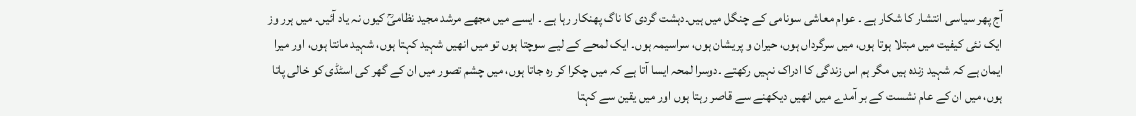آج پھر سیاسی انتشار کا شکار ہے ۔ عوام معاشی سونامی کے چنگل میں ہیں۔دہشت گردی کا ناگ پھنکار رہا ہے ۔ ایسے میں مجھے مرشد مجید نظامیؒ کیوں نہ یاد آئیں۔ میں ہرر وز ایک نئی کیفیت میں مبتلا ہوتا ہوں، میں سرگرداں ہوں، حیران و پریشان ہوں، سراسیمہ ہوں۔ ایک لمحے کے لیے سوچتا ہوں تو میں انھیں شہید کہتا ہوں، شہید مانتا ہوں، اور میرا ایمان ہے کہ شہید زندہ ہیں مگر ہم اس زندگی کا ادراک نہیں رکھتے ۔دوسرا لمحہ ایسا آتا ہے کہ میں چکرا کر رہ جاتا ہوں، میں چشم تصور میں ان کے گھر کی اسٹڈی کو خالی پاتا ہوں، میں ان کے عام نشست کے بر آمدے میں انھیں دیکھنے سے قاصر رہتا ہوں اور میں یقین سے کہتا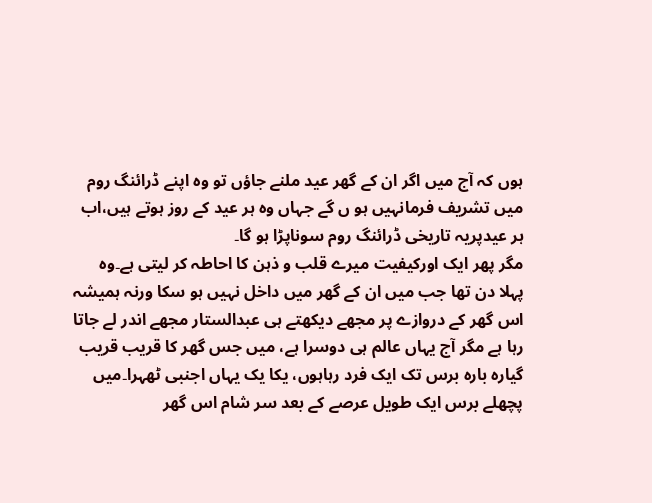ہوں کہ آج میں اگر ان کے گھر عید ملنے جاؤں تو وہ اپنے ڈرائنگ روم میں تشریف فرمانہیں ہو ں گے جہاں وہ ہر عید کے روز ہوتے ہیں،اب ہر عیدپریہ تاریخی ڈرائنگ روم سوناپڑا ہو گا۔
مگر پھر ایک اورکیفیت میرے قلب و ذہن کا احاطہ کر لیتی ہے۔وہ پہلا دن تھا جب میں ان کے گھر میں داخل نہیں ہو سکا ورنہ ہمیشہ اس گھر کے دروازے پر مجھے دیکھتے ہی عبدالستار مجھے اندر لے جاتا رہا ہے مگر آج یہاں عالم ہی دوسرا ہے، میں جس گھر کا قریب قریب گیارہ بارہ برس تک ایک فرد رہاہوں، یکا یک یہاں اجنبی ٹھہرا۔میں پچھلے برس ایک طویل عرصے کے بعد سر شام اس گھر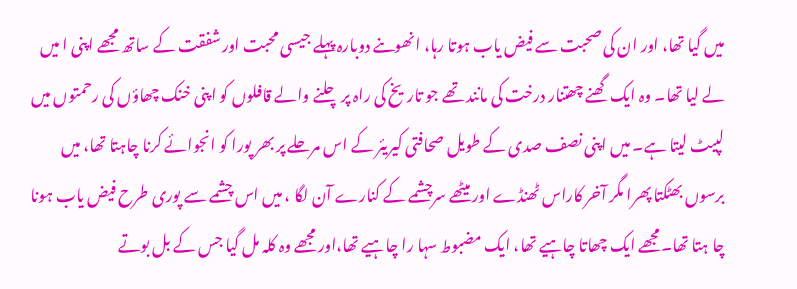میں گیا تھا، اور ان کی صحبت سے فیض یاب ہوتا رہا، انھوںنے دوبارہ پہلے جیسی محبت اور شفقت کے ساتھ مجھے اپنی ا میں لے لیا تھا۔ وہ ایک گھنے چھتنار درخت کی مانند تھے جو تاریخ کی راہ پر چلنے والے قافلوں کو اپنی خنک چھاؤں کی رحمتوں میں لپیٹ لیتا ہے۔ میں اپنی نصف صدی کے طویل صحافتی کیریئر کے اس مرحلے پر بھر پورا کو انجوائے کرنا چاہتا تھا، میں برسوں بھٹکتا پھرا مگر آخر کاراس ٹھنڈے اور میٹھے سرچشمے کے کنارے آن لگا ، میں اس چشمے سے پوری طرح فیض یاب ہونا چا ہتا تھا۔مجھے ایک چھاتا چاہیے تھا، ایک مضبوط سہا را چاہیے تھا،اور مجھے وہ کلہ مل گیا جس کے بل بوتے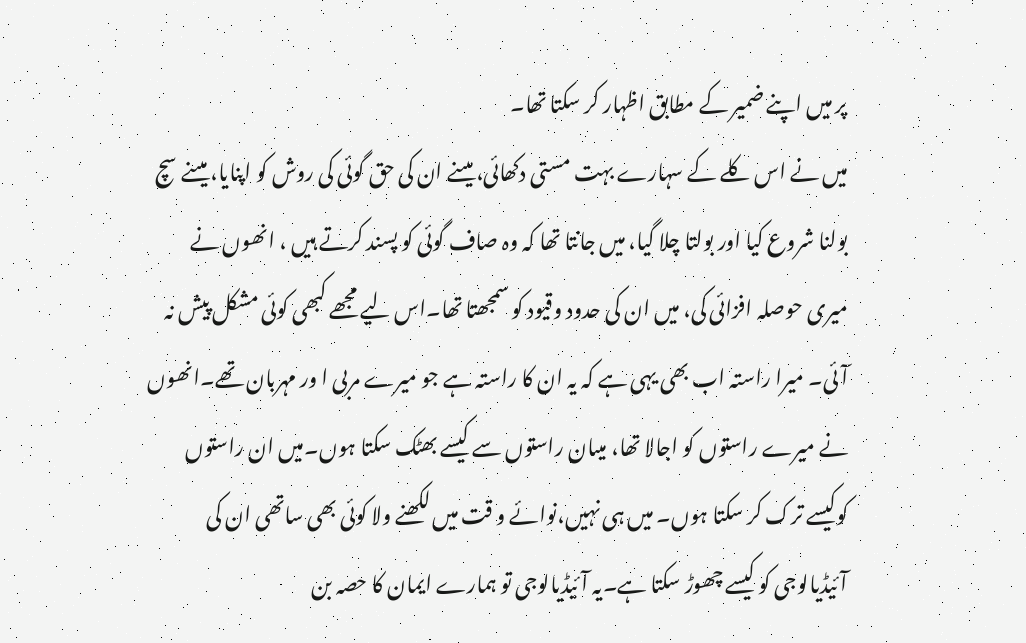پر میں اپنے ضمیر کے مطابق اظہار کر سکتا تھا۔
میں نے اس کلے کے سہارے بہت مستی دکھائی، میںنے ان کی حق گوئی کی روش کو اپنایا، میںنے سچ بولنا شروع کیا اور بولتا چلا گیا، میں جانتا تھا کہ وہ صاف گوئی کو پسند کرتے ہیں ، انھوں نے میری حوصلہ افزائی کی، میں ان کی حدود وقیود کو سمجھتا تھا۔اس لیے مجھے کبھی کوئی مشکل پیش نہ آئی۔ میرا راستہ اب بھی یہی ہے کہ یہ ان کا راستہ ہے جو میرے مربی ا ور مہربان تھے۔انھوں نے میرے راستوں کو اجالا تھا، میںان راستوں سے کیسے بھٹک سکتا ہوں۔میں ان راستوں کوکیسے ترک کر سکتا ہوں۔ میں ہی نہیں،نوائے و قت میں لکھنے ولا کوئی بھی ساتھی ان کی آئیڈیالوجی کو کیسے چھوڑ سکتا ہے۔یہ آئیڈیالوجی تو ہمارے ایمان کا حصہ بن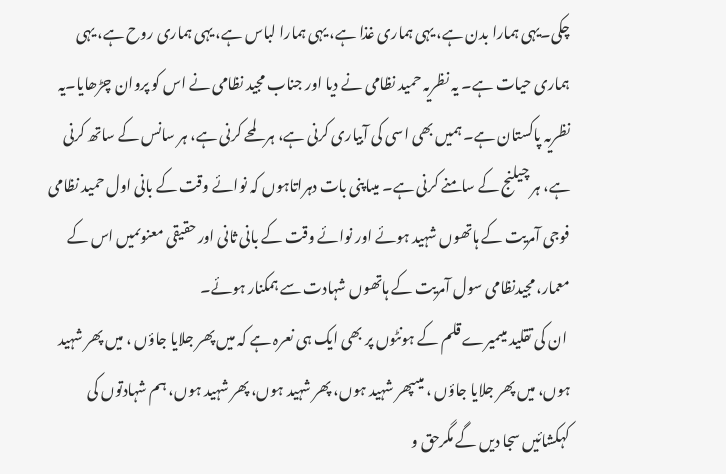چکی۔یہی ہمارا بدن ہے، یہی ہماری غذا ہے، یہی ہمارا لباس ہے، یہی ہماری روح ہے، یہی ہماری حیات ہے۔ یہ نظریہ حمید نظامی نے دیا اور جناب مجید نظامی نے اس کو پروان چڑھایا۔یہ نظریہ پاکستان ہے۔ ہمیں بھی اسی کی آبیاری کرنی ہے، ہر لمحے کرنی ہے، ہر سانس کے ساتھ کرنی ہے، ہر چیلنج کے سامنے کرنی ہے۔ میںاپنی بات دہراتاہوں کہ نوائے وقت کے بانی اول حمید نظامی فوجی آمریت کے ہاتھوں شہید ہوئے اور نوائے وقت کے بانی ثانی اور حقیقی معنوںمیں اس کے معمار، مجیدنظامی سول آمریت کے ہاتھوں شہادت سے ہمکنار ہوئے۔
 ان کی تقلید میںمیرے قلم کے ہونٹوں پر بھی ایک ہی نعرہ ہے کہ میں پھر جلایا جاؤں ، میں پھر شہید ہوں، میں پھر جلایا جاؤں ، میںپھر شہید ہوں، پھر شہید ہوں، پھر شہید ہوں، ہم شہادتوں کی کہکشائیں سجا دیں گے مگرحق و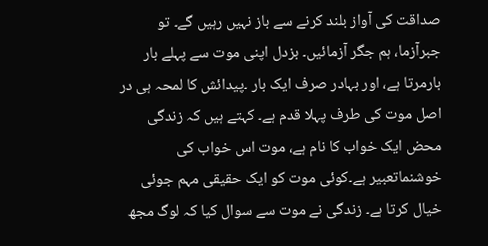صداقت کی آواز بلند کرنے سے باز نہیں رہیں گے۔ تو جبرآزما، ہم جگر آزمائیں۔ بزدل اپنی موت سے پہلے بار بارمرتا ہے، اور بہادر صرف ایک بار ۔پیدائش کا لمحہ ہی در اصل موت کی طرف پہلا قدم ہے۔ کہتے ہیں کہ زندگی محض ایک خواب کا نام ہے، موت اس خواب کی خوشنماتعبیر ہے۔کوئی موت کو ایک حقیقی مہم جوئی خیال کرتا ہے۔ زندگی نے موت سے سوال کیا کہ لوگ مجھ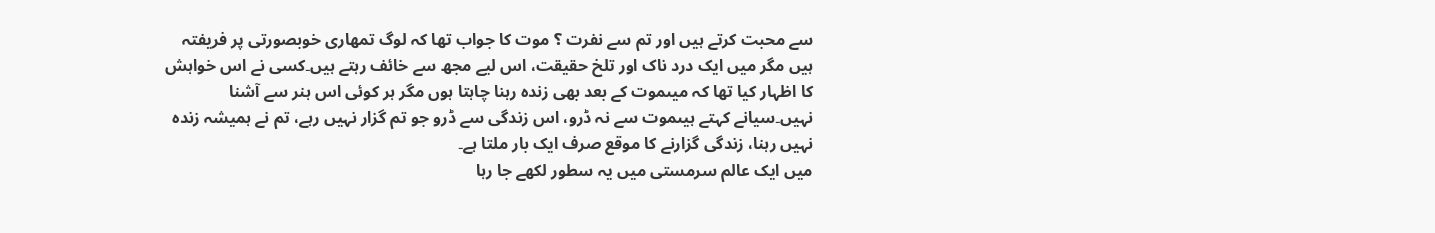سے محبت کرتے ہیں اور تم سے نفرت ؟ موت کا جواب تھا کہ لوگ تمھاری خوبصورتی پر فریفتہ ہیں مگر میں ایک درد ناک اور تلخ حقیقت، اس لیے مجھ سے خائف رہتے ہیں۔کسی نے اس خواہش کا اظہار کیا تھا کہ میںموت کے بعد بھی زندہ رہنا چاہتا ہوں مگر ہر کوئی اس ہنر سے آشنا نہیں۔سیانے کہتے ہیںموت سے نہ ڈرو، اس زندگی سے ڈرو جو تم گزار نہیں رہے، تم نے ہمیشہ زندہ نہیں رہنا، زندگی گزارنے کا موقع صرف ایک بار ملتا ہے۔
میں ایک عالم سرمستی میں یہ سطور لکھے جا رہا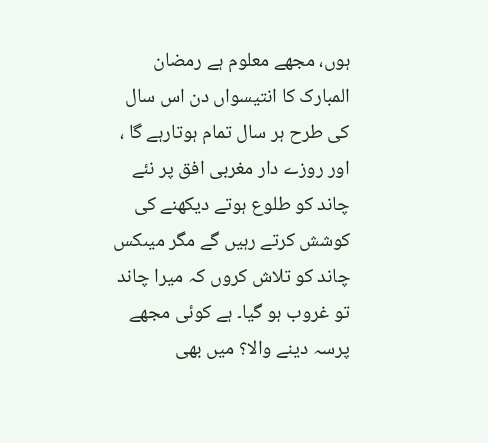ہوں، مجھے معلوم ہے رمضان المبارک کا انتیسواں دن اس سال کی طرح ہر سال تمام ہوتارہے گا ، اور روزے دار مغربی افق پر نئے چاند کو طلوع ہوتے دیکھنے کی کوشش کرتے رہیں گے مگر میںکس چاند کو تلاش کروں کہ میرا چاند تو غروب ہو گیا۔ ہے کوئی مجھے پرسہ دینے والا؟ میں بھی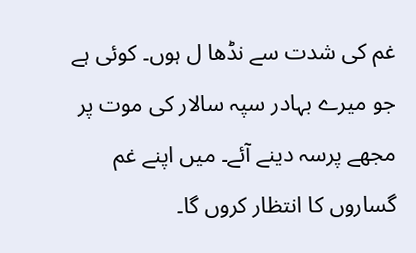غم کی شدت سے نڈھا ل ہوں۔ کوئی ہے جو میرے بہادر سپہ سالار کی موت پر مجھے پرسہ دینے آئے۔ میں اپنے غم گساروں کا انتظار کروں گا۔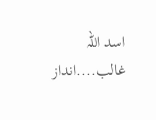اسد اللہ غالب....انداز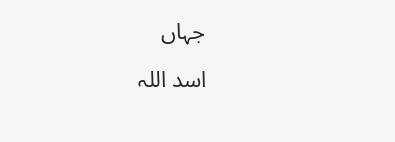جہاں

اسد اللہ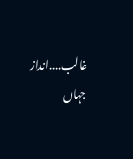غالب....انداز جہاں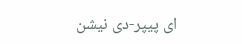ای پیپر-دی نیشن